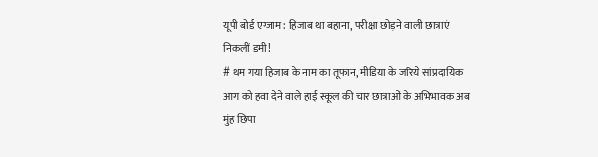यूपी बोर्ड एग्जाम: हिजाब था बहाना, परीक्षा छोड़ने वाली छात्राएं निकलीं डमी!
# थम गया हिजाब के नाम का तूफान, मीडिया के जरिये सांप्रदायिक आग को हवा देने वाले हाई स्कूल की चार छात्राओं के अभिभावक अब मुंह छिपा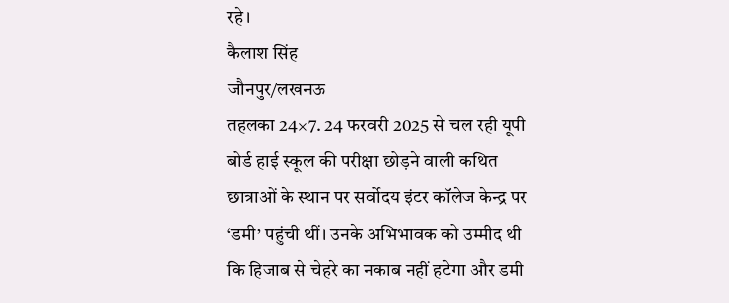रहे।
कैलाश सिंह
जौनपुर/लखनऊ
तहलका 24×7. 24 फरवरी 2025 से चल रही यूपी बोर्ड हाई स्कूल की परीक्षा छोड़ने वाली कथित छात्राओं के स्थान पर सर्वोदय इंटर कॉलेज केन्द्र पर ‘डमी’ पहुंची थीं। उनके अभिभावक को उम्मीद थी कि हिजाब से चेहरे का नकाब नहीं हटेगा और डमी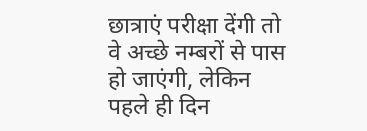छात्राएं परीक्षा देंगी तो वे अच्छे नम्बरों से पास हो जाएंगी, लेकिन पहले ही दिन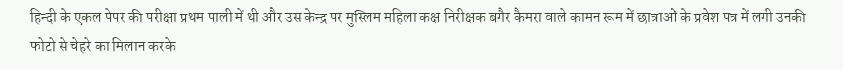हिन्दी के एकल पेपर की परीक्षा प्रथम पाली में थी और उस केन्द्र पर मुस्लिम महिला कक्ष निरीक्षक बगैर कैमरा वाले कामन रूम में छात्राओं के प्रवेश पत्र में लगी उनकी फोटो से चेहरे का मिलान करके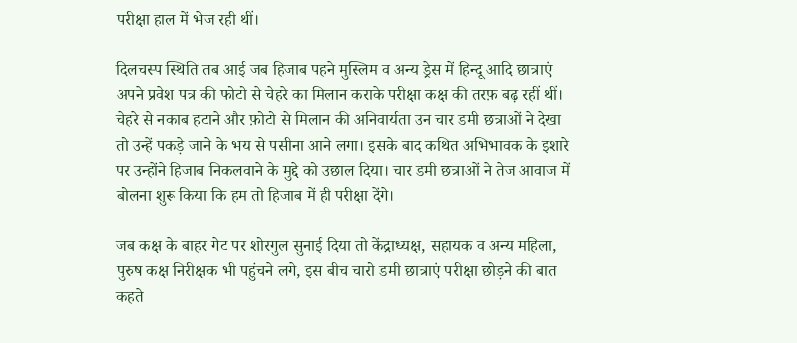परीक्षा हाल में भेज रही थीं।

दिलचस्प स्थिति तब आई जब हिजाब पहने मुस्लिम व अन्य ड्रेस में हिन्दू आदि छात्राएं अपने प्रवेश पत्र की फोटो से चेहरे का मिलान कराके परीक्षा कक्ष की तरफ़ बढ़ रहीं थीं। चेहरे से नकाब हटाने और फ़ोटो से मिलान की अनिवार्यता उन चार डमी छत्राओं ने देखा तो उन्हें पकड़े जाने के भय से पसीना आने लगा। इसके बाद कथित अभिभावक के इशारे पर उन्होंने हिजाब निकलवाने के मुद्दे को उछाल दिया। चार डमी छत्राओं ने तेज आवाज में बोलना शुरू किया कि हम तो हिजाब में ही परीक्षा देंगे।

जब कक्ष के बाहर गेट पर शोरगुल सुनाई दिया तो केंद्राध्यक्ष, सहायक व अन्य महिला, पुरुष कक्ष निरीक्षक भी पहुंचने लगे, इस बीच चारो डमी छात्राएं परीक्षा छोड़ने की बात कहते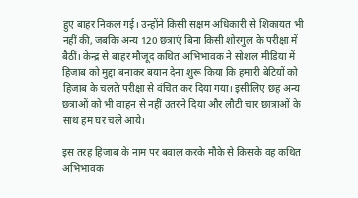हुए बाहर निकल गई। उन्होंने किसी सक्षम अधिकारी से शिकायत भी नहीं की, जबकि अन्य 120 छत्राएं बिना किसी शोरगुल के परीक्षा में बैठीं। केन्द्र से बाहर मौजूद कथित अभिभावक ने सोशल मीडिया में हिजाब को मुद्दा बनाकर बयान देना शुरू किया कि हमारी बेटियों को हिजाब के चलते परीक्षा से वंचित कर दिया गया। इसीलिए छह अन्य छत्राओं को भी वाहन से नहीं उतरने दिया और लौटी चार छात्राओं के साथ हम घर चले आये।

इस तरह हिजाब के नाम पर बवाल करके मौके से किसके वह कथित अभिभावक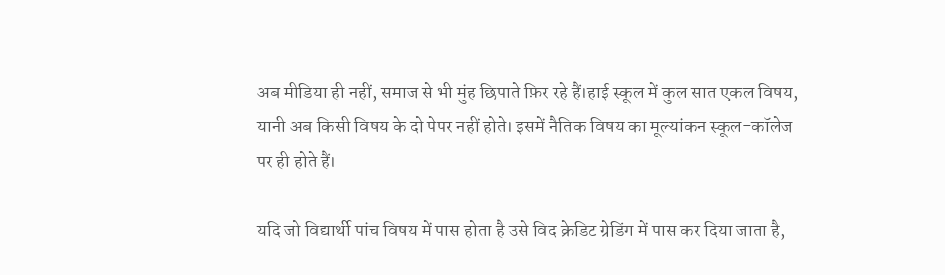अब मीडिया ही नहीं, समाज से भी मुंह छिपाते फ़िर रहे हैं।हाई स्कूल में कुल सात एकल विषय, यानी अब किसी विषय के दो पेपर नहीं होते। इसमें नैतिक विषय का मूल्यांकन स्कूल-कॉलेज पर ही होते हैं।

यदि जो विद्यार्थी पांच विषय में पास होता है उसे विद क्रेडिट ग्रेडिंग में पास कर दिया जाता है,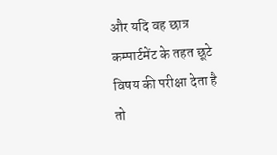और यदि वह छात्र कम्पार्टमेंट के तहत छूटे विषय की परीक्षा देता है तो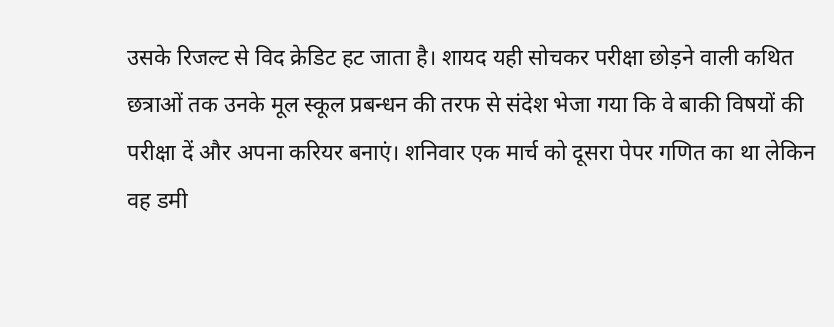उसके रिजल्ट से विद क्रेडिट हट जाता है। शायद यही सोचकर परीक्षा छोड़ने वाली कथित छत्राओं तक उनके मूल स्कूल प्रबन्धन की तरफ से संदेश भेजा गया कि वे बाकी विषयों की परीक्षा दें और अपना करियर बनाएं। शनिवार एक मार्च को दूसरा पेपर गणित का था लेकिन वह डमी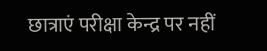छात्राएं परीक्षा केन्द्र पर नहीं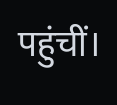पहुंचीं।